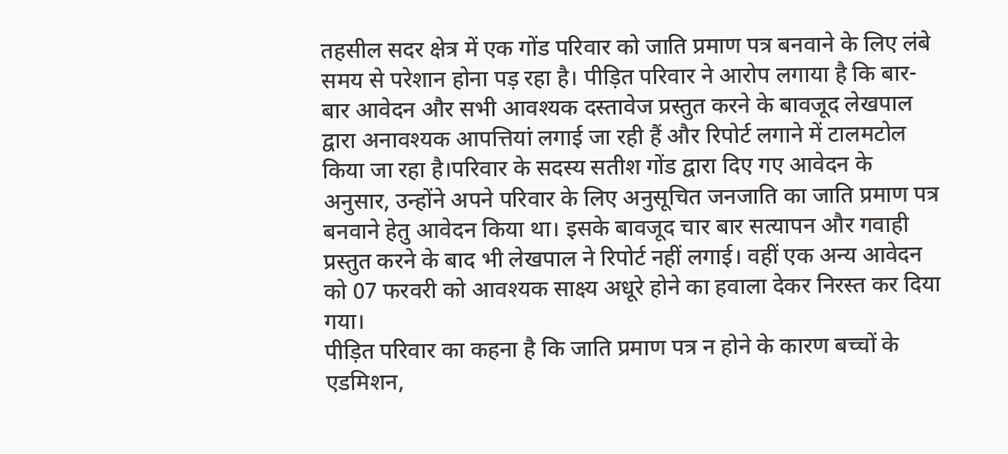तहसील सदर क्षेत्र में एक गोंड परिवार को जाति प्रमाण पत्र बनवाने के लिए लंबे समय से परेशान होना पड़ रहा है। पीड़ित परिवार ने आरोप लगाया है कि बार-बार आवेदन और सभी आवश्यक दस्तावेज प्रस्तुत करने के बावजूद लेखपाल द्वारा अनावश्यक आपत्तियां लगाई जा रही हैं और रिपोर्ट लगाने में टालमटोल किया जा रहा है।परिवार के सदस्य सतीश गोंड द्वारा दिए गए आवेदन के अनुसार, उन्होंने अपने परिवार के लिए अनुसूचित जनजाति का जाति प्रमाण पत्र बनवाने हेतु आवेदन किया था। इसके बावजूद चार बार सत्यापन और गवाही प्रस्तुत करने के बाद भी लेखपाल ने रिपोर्ट नहीं लगाई। वहीं एक अन्य आवेदन को 07 फरवरी को आवश्यक साक्ष्य अधूरे होने का हवाला देकर निरस्त कर दिया गया।
पीड़ित परिवार का कहना है कि जाति प्रमाण पत्र न होने के कारण बच्चों के एडमिशन,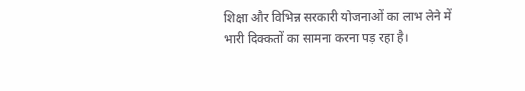शिक्षा और विभिन्न सरकारी योजनाओं का लाभ लेने में भारी दिक्कतों का सामना करना पड़ रहा है।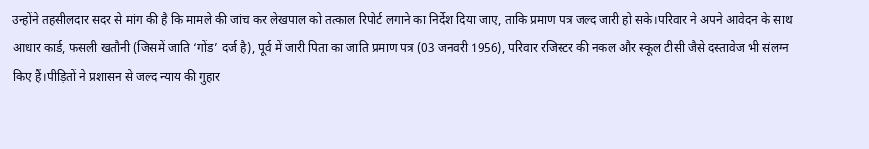उन्होंने तहसीलदार सदर से मांग की है कि मामले की जांच कर लेखपाल को तत्काल रिपोर्ट लगाने का निर्देश दिया जाए, ताकि प्रमाण पत्र जल्द जारी हो सके।परिवार ने अपने आवेदन के साथ आधार कार्ड, फसली खतौनी (जिसमें जाति ‘गोंड’ दर्ज है), पूर्व में जारी पिता का जाति प्रमाण पत्र (03 जनवरी 1956), परिवार रजिस्टर की नकल और स्कूल टीसी जैसे दस्तावेज भी संलग्न किए हैं।पीड़ितों ने प्रशासन से जल्द न्याय की गुहार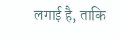लगाई है, ताकि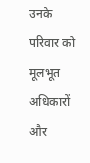उनके परिवार को मूलभूत अधिकारों और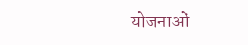योजनाओं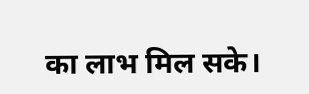का लाभ मिल सके।